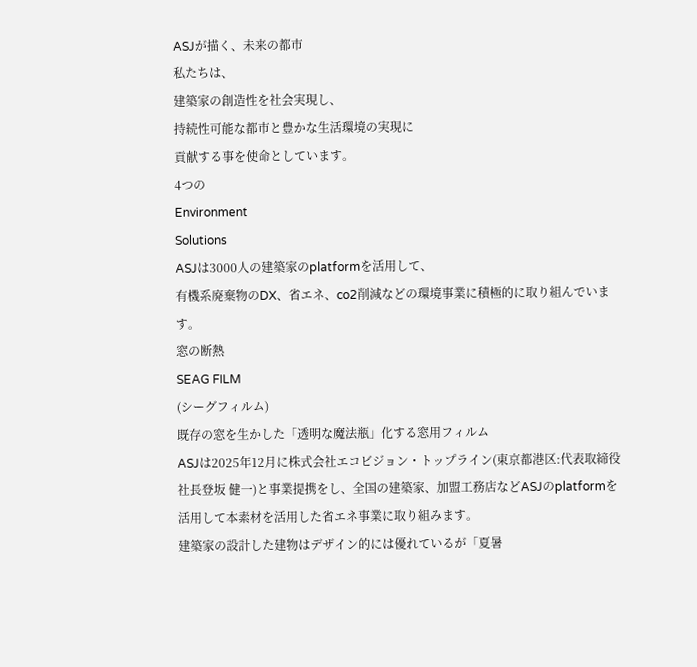ASJが描く、未来の都市
私たちは、
建築家の創造性を社会実現し、
持続性可能な都市と豊かな生活環境の実現に
貢献する事を使命としています。
4つの
Environment
Solutions
ASJは3000人の建築家のplatformを活用して、
有機系廃棄物のDX、省エネ、co2削減などの環境事業に積極的に取り組んでいます。
窓の断熱
SEAG FILM
(シーグフィルム)
既存の窓を生かした「透明な魔法瓶」化する窓用フィルム
ASJは2025年12月に株式会社エコビジョン・トップライン(東京都港区:代表取締役社長登坂 健一)と事業提携をし、全国の建築家、加盟工務店などASJのplatformを活用して本素材を活用した省エネ事業に取り組みます。
建築家の設計した建物はデザイン的には優れているが「夏暑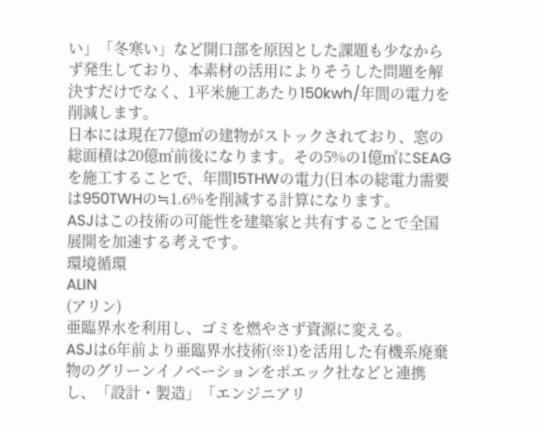い」「冬寒い」など開口部を原因とした課題も少なからず発生しており、本素材の活用によりそうした問題を解決すだけでなく、1平米施工あたり150kwh/年間の電力を削減します。
日本には現在77億㎡の建物がストックされており、窓の総面積は20億㎡前後になります。その5%の1億㎡にSEAGを施工することで、年間15THWの電力(日本の総電力需要は950TWHの≒1.6%を削減する計算になります。
ASJはこの技術の可能性を建築家と共有することで全国展開を加速する考えです。
環境循環
ALIN
(アリン)
亜臨界水を利用し、ゴミを燃やさず資源に変える。
ASJは6年前より亜臨界水技術(※1)を活用した有機系廃棄物のグリーンイノベーションをポエック社などと連携し、「設計・製造」「エンジニアリ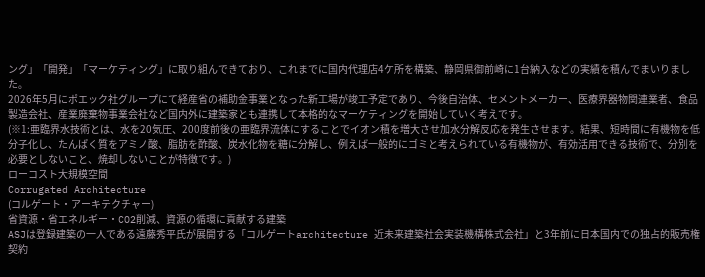ング」「開発」「マーケティング」に取り組んできており、これまでに国内代理店4ケ所を構築、静岡県御前崎に1台納入などの実績を積んでまいりました。
2026年5月にポエック社グループにて経産省の補助金事業となった新工場が竣工予定であり、今後自治体、セメントメーカー、医療界器物関連業者、食品製造会社、産業廃棄物事業会社など国内外に建築家とも連携して本格的なマーケティングを開始していく考えです。
(※1:亜臨界水技術とは、水を20気圧、200度前後の亜臨界流体にすることでイオン積を増大させ加水分解反応を発生させます。結果、短時間に有機物を低分子化し、たんぱく質をアミノ酸、脂肪を酢酸、炭水化物を糖に分解し、例えば一般的にゴミと考えられている有機物が、有効活用できる技術で、分別を必要としないこと、焼却しないことが特徴です。)
ローコスト大規模空間
Corrugated Architecture
(コルゲート・アーキテクチャー)
省資源・省エネルギー・CO2削減、資源の循環に貢献する建築
ASJは登録建築の一人である遠藤秀平氏が展開する「コルゲートarchitecture 近未来建築社会実装機構株式会社」と3年前に日本国内での独占的販売権契約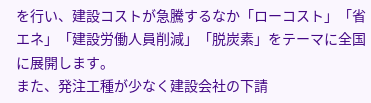を行い、建設コストが急騰するなか「ローコスト」「省エネ」「建設労働人員削減」「脱炭素」をテーマに全国に展開します。
また、発注工種が少なく建設会社の下請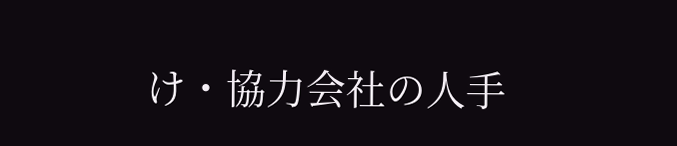け・協力会社の人手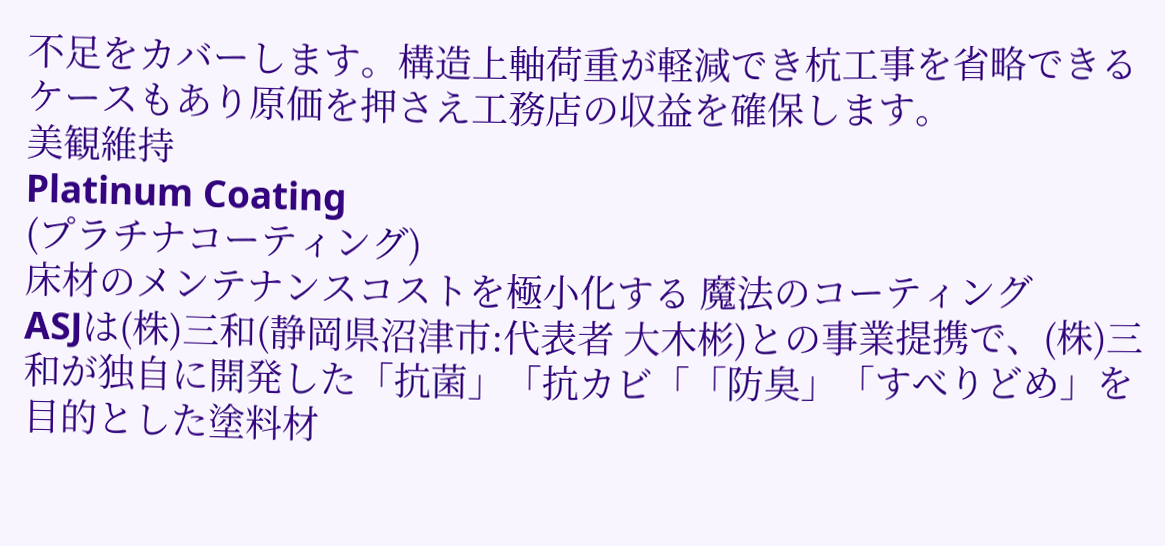不足をカバーします。構造上軸荷重が軽減でき杭工事を省略できるケースもあり原価を押さえ工務店の収益を確保します。
美観維持
Platinum Coating
(プラチナコーティング)
床材のメンテナンスコストを極小化する 魔法のコーティング
ASJは(株)三和(静岡県沼津市:代表者 大木彬)との事業提携で、(株)三和が独自に開発した「抗菌」「抗カビ「「防臭」「すべりどめ」を目的とした塗料材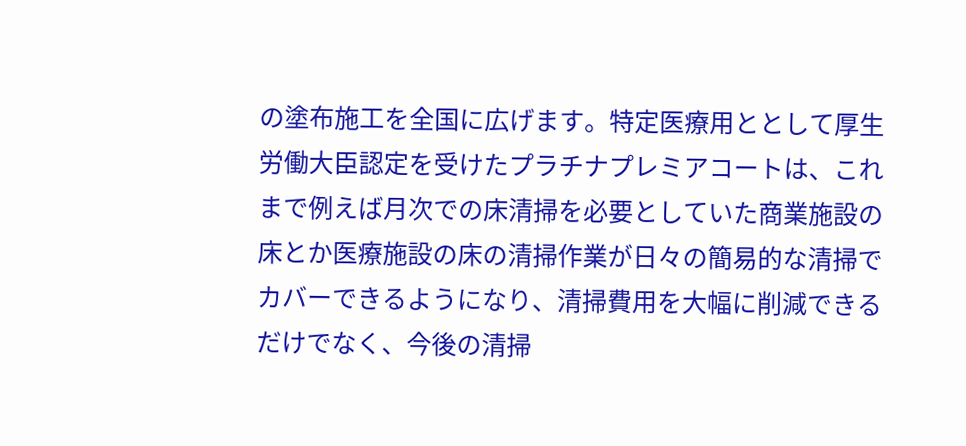の塗布施工を全国に広げます。特定医療用ととして厚生労働大臣認定を受けたプラチナプレミアコートは、これまで例えば月次での床清掃を必要としていた商業施設の床とか医療施設の床の清掃作業が日々の簡易的な清掃でカバーできるようになり、清掃費用を大幅に削減できるだけでなく、今後の清掃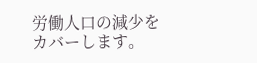労働人口の減少をカバーします。